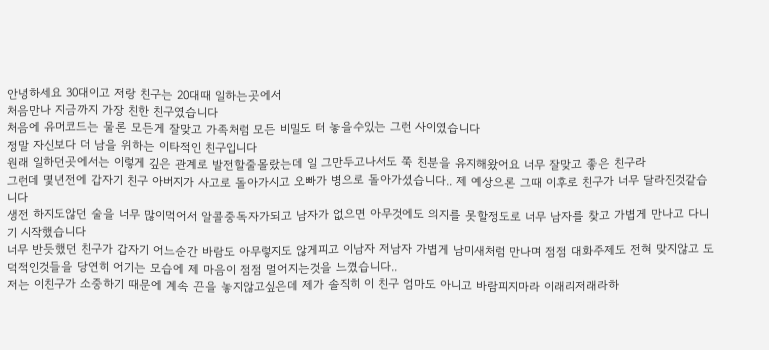안녕하세요 30대이고 저랑 친구는 20대때 일하는곳에서
처음만나 지금까지 가장 친한 친구였습니다
처음에 유머코드는 물론 모든게 잘맞고 가족처럼 모든 비밀도 터 놓을수있는 그런 사이였습니다
정말 자신보다 더 남을 위하는 이타적인 친구입니다
원래 일하던곳에서는 이렇게 깊은 관계로 발전할줄몰랐는데 일 그만두고나서도 쭉 친분을 유지해왔어요 너무 잘맞고 좋은 친구라
그런데 몇년전에 갑자기 친구 아버지가 사고로 돌아가시고 오빠가 병으로 돌아가셨습니다.. 제 예상으론 그때 이후로 친구가 너무 달라진것같습니다
생전 하지도않던 술을 너무 많이먹어서 알콜중독자가되고 남자가 없으면 아무것에도 의지를 못할정도로 너무 남자를 찾고 가볍게 만나고 다니기 시작했습니다
너무 반듯했던 친구가 갑자기 어느순간 바람도 아무렇지도 않게피고 이남자 저남자 가볍게 남미새처럼 만나며 점점 대화주제도 전혀 맞지않고 도덕적인것들을 당연히 어기는 모습에 제 마음이 점점 멀어지는것을 느꼈습니다..
저는 이친구가 소중하기 때문에 계속 끈을 놓지않고싶은데 제가 솔직히 이 친구 엄마도 아니고 바람피지마라 이래리저래라하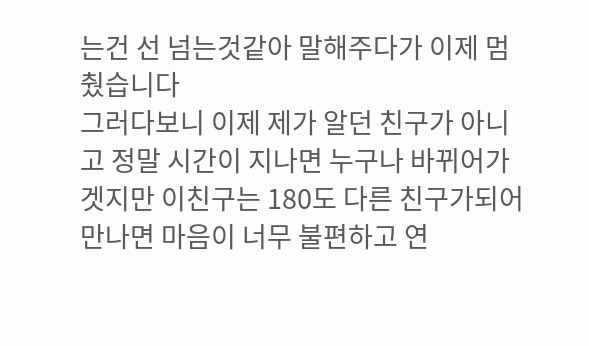는건 선 넘는것같아 말해주다가 이제 멈췄습니다
그러다보니 이제 제가 알던 친구가 아니고 정말 시간이 지나면 누구나 바뀌어가겟지만 이친구는 180도 다른 친구가되어 만나면 마음이 너무 불편하고 연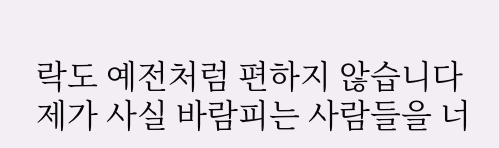락도 예전처럼 편하지 않습니다
제가 사실 바람피는 사람들을 너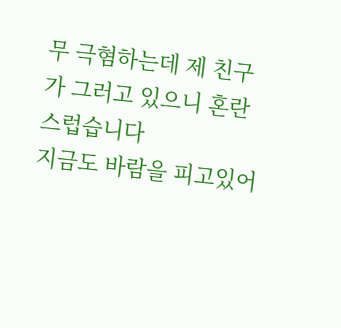무 극혐하는데 제 친구가 그러고 있으니 혼란스럽습니다
지금도 바람을 피고있어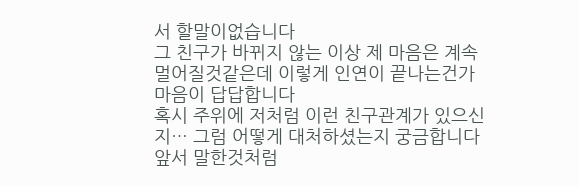서 할말이없습니다
그 친구가 바뀌지 않는 이상 제 마음은 계속 멀어질것같은데 이렇게 인연이 끝나는건가 마음이 답답합니다
혹시 주위에 저처럼 이런 친구관계가 있으신지… 그럼 어떻게 대처하셨는지 궁금합니다
앞서 말한것처럼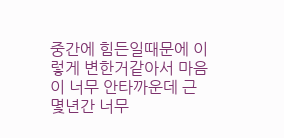중간에 힘든일때문에 이렇게 변한거같아서 마음이 너무 안타까운데 근 몇년간 너무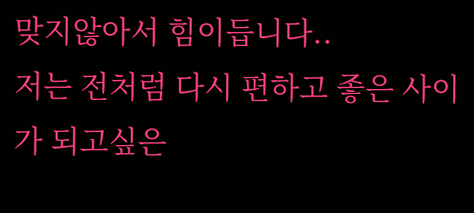맞지않아서 힘이듭니다..
저는 전처럼 다시 편하고 좋은 사이가 되고싶은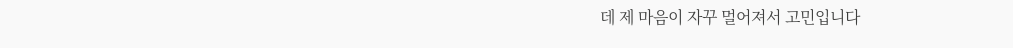데 제 마음이 자꾸 멀어져서 고민입니다